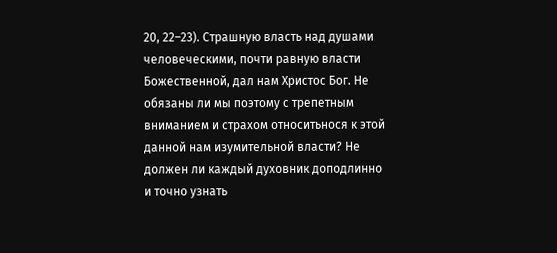20, 22–23). Страшную власть над душами человеческими, почти равную власти Божественной, дал нам Христос Бог. Не обязаны ли мы поэтому с трепетным вниманием и страхом относитьнося к этой данной нам изумительной власти? Не должен ли каждый духовник доподлинно и точно узнать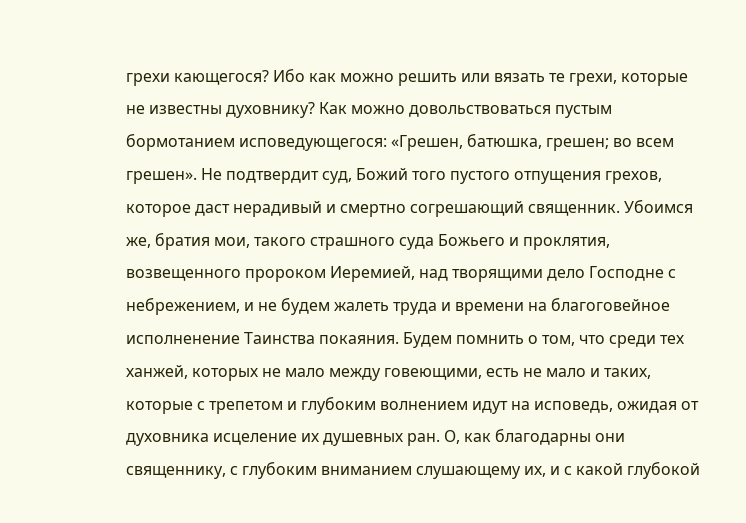грехи кающегося? Ибо как можно решить или вязать те грехи, которые не известны духовнику? Как можно довольствоваться пустым бормотанием исповедующегося: «Грешен, батюшка, грешен; во всем грешен». Не подтвердит суд, Божий того пустого отпущения грехов, которое даст нерадивый и смертно согрешающий священник. Убоимся же, братия мои, такого страшного суда Божьего и проклятия, возвещенного пророком Иеремией, над творящими дело Господне с небрежением, и не будем жалеть труда и времени на благоговейное исполненение Таинства покаяния. Будем помнить о том, что среди тех ханжей, которых не мало между говеющими, есть не мало и таких, которые с трепетом и глубоким волнением идут на исповедь, ожидая от духовника исцеление их душевных ран. О, как благодарны они священнику, с глубоким вниманием слушающему их, и с какой глубокой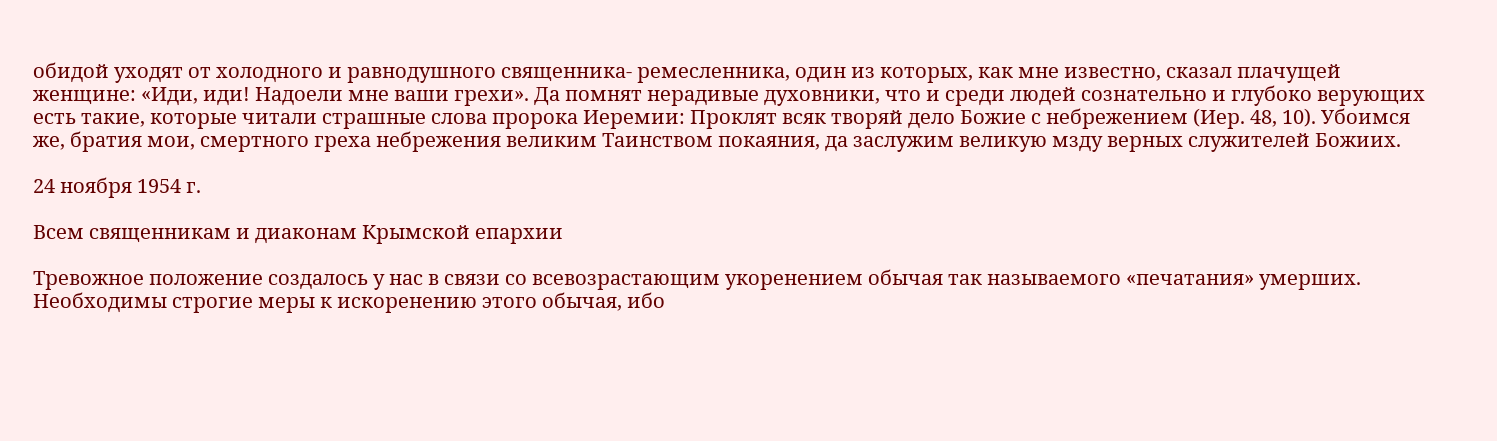обидой уходят от холодного и равнодушного священника- ремесленника, один из которых, как мне известно, сказал плачущей женщине: «Иди, иди! Надоели мне ваши грехи». Да помнят нерадивые духовники, что и среди людей сознательно и глубоко верующих есть такие, которые читали страшные слова пророка Иеремии: Проклят всяк творяй дело Божие с небрежением (Иер. 48, 10). Убоимся же, братия мои, смертного греха небрежения великим Таинством покаяния, да заслужим великую мзду верных служителей Божиих.

24 ноября 1954 г.

Всем священникам и диаконам Крымской епархии

Тревожное положение создалось у нас в связи со всевозрастающим укоренением обычая так называемого «печатания» умерших. Необходимы строгие меры к искоренению этого обычая, ибо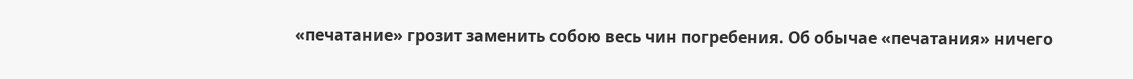«печатание» грозит заменить собою весь чин погребения. Об обычае «печатания» ничего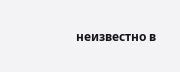неизвестно в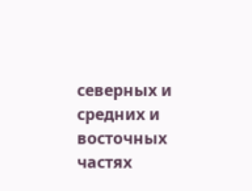северных и средних и восточных частях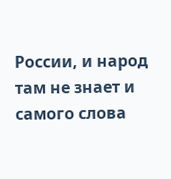России, и народ там не знает и самого слова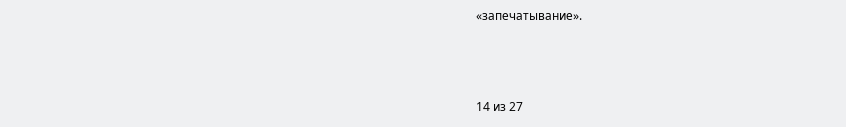«запечатывание».



14 из 27